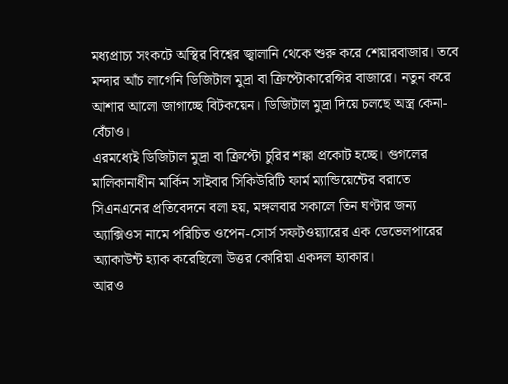মধ্যপ্রাচ্য সংকটে অস্থির বিশ্বের জ্বালানি থেকে শুরু করে শেয়ারবাজার। তবে মন্দার আঁচ লাগেনি ডিজিটাল মুদ্রা বা ক্রিপ্টোকারেন্সির বাজারে। নতুন করে আশার আলো জাগাচ্ছে বিটকয়েন। ডিজিটাল মুদ্রা দিয়ে চলছে অস্ত্র কেনা-বেঁচাও।
এরমধ্যেই ডিজিটাল মুদ্রা বা ক্রিপ্টো চুরির শঙ্কা প্রকোট হচ্ছে। গুগলের মালিকানাধীন মার্কিন সাইবার সিকিউরিটি ফার্ম ম্যান্ডিয়েন্টের বরাতে সিএনএনের প্রতিবেদনে বলা হয়, মঙ্গলবার সকালে তিন ঘণ্টার জন্য অ্যাক্সিওস নামে পরিচিত ওপেন-সোর্স সফটওয়্যারের এক ডেভেলপারের অ্যাকাউন্ট হ্যাক করেছিলো উত্তর কোরিয়া একদল হ্যাকার।
আরও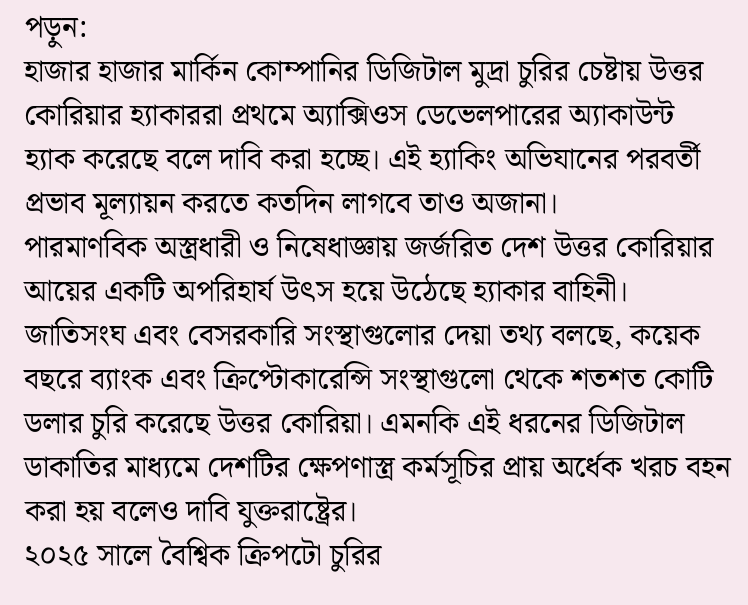পড়ুন:
হাজার হাজার মার্কিন কোম্পানির ডিজিটাল মুদ্রা চুরির চেষ্টায় উত্তর কোরিয়ার হ্যাকাররা প্রথমে অ্যাক্সিওস ডেভেলপারের অ্যাকাউন্ট হ্যাক করেছে বলে দাবি করা হচ্ছে। এই হ্যাকিং অভিযানের পরবর্তী প্রভাব মূল্যায়ন করতে কতদিন লাগবে তাও অজানা।
পারমাণবিক অস্ত্রধারী ও নিষেধাজ্ঞায় জর্জরিত দেশ উত্তর কোরিয়ার আয়ের একটি অপরিহার্য উৎস হয়ে উঠেছে হ্যাকার বাহিনী। জাতিসংঘ এবং বেসরকারি সংস্থাগুলোর দেয়া তথ্য বলছে, কয়েক বছরে ব্যাংক এবং ক্রিপ্টোকারেন্সি সংস্থাগুলো থেকে শতশত কোটি ডলার চুরি করেছে উত্তর কোরিয়া। এমনকি এই ধরনের ডিজিটাল ডাকাতির মাধ্যমে দেশটির ক্ষেপণাস্ত্র কর্মসূচির প্রায় অর্ধেক খরচ বহন করা হয় বলেও দাবি যুক্তরাষ্ট্রের।
২০২৫ সালে বৈশ্বিক ক্রিপটো চুরির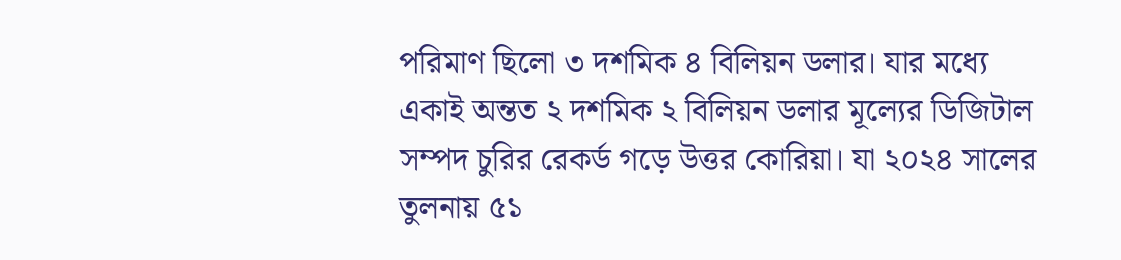পরিমাণ ছিলো ৩ দশমিক ৪ বিলিয়ন ডলার। যার মধ্যে একাই অন্তত ২ দশমিক ২ বিলিয়ন ডলার মূল্যের ডিজিটাল সম্পদ চুরির রেকর্ড গড়ে উত্তর কোরিয়া। যা ২০২৪ সালের তুলনায় ৫১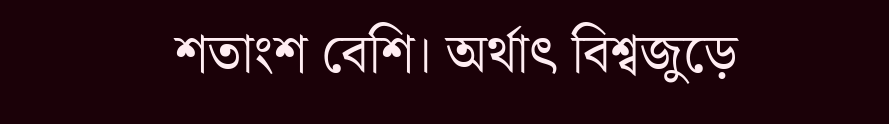শতাংশ বেশি। অর্থাৎ বিশ্বজুড়ে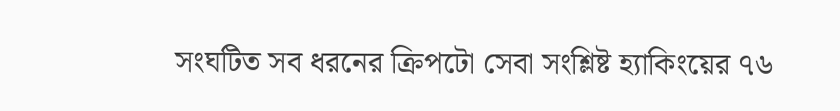সংঘটিত সব ধরনের ক্রিপটো সেবা সংশ্লিষ্ট হ্যাকিংয়ের ৭৬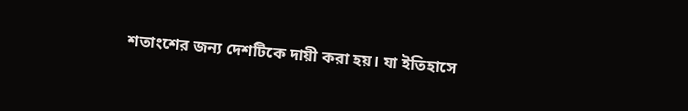শতাংশের জন্য দেশটিকে দায়ী করা হয়। যা ইতিহাসে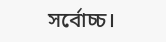সর্বোচ্চ।